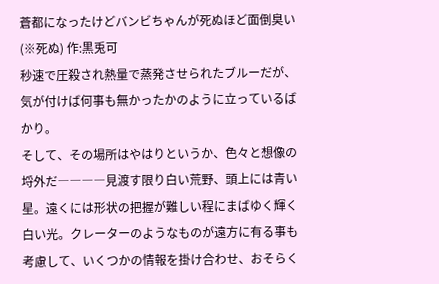蒼都になったけどバンビちゃんが死ぬほど面倒臭い(※死ぬ) 作:黒兎可
秒速で圧殺され熱量で蒸発させられたブルーだが、気が付けば何事も無かったかのように立っているばかり。
そして、その場所はやはりというか、色々と想像の埒外だ――――見渡す限り白い荒野、頭上には青い星。遠くには形状の把握が難しい程にまばゆく輝く白い光。クレーターのようなものが遠方に有る事も考慮して、いくつかの情報を掛け合わせ、おそらく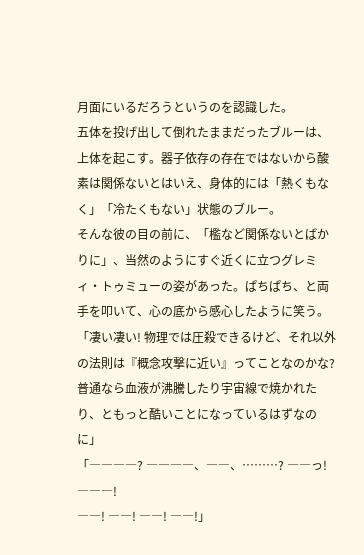月面にいるだろうというのを認識した。
五体を投げ出して倒れたままだったブルーは、上体を起こす。器子依存の存在ではないから酸素は関係ないとはいえ、身体的には「熱くもなく」「冷たくもない」状態のブルー。
そんな彼の目の前に、「檻など関係ないとばかりに」、当然のようにすぐ近くに立つグレミィ・トゥミューの姿があった。ぱちぱち、と両手を叩いて、心の底から感心したように笑う。
「凄い凄い! 物理では圧殺できるけど、それ以外の法則は『概念攻撃に近い』ってことなのかな? 普通なら血液が沸騰したり宇宙線で焼かれたり、ともっと酷いことになっているはずなのに」
「――――? ――――、――、………? ――っ! ―――!
――! ――! ――! ――!」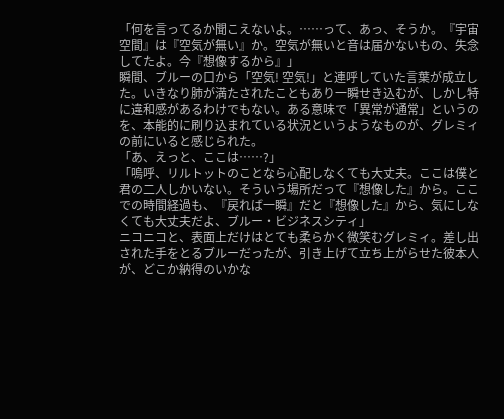「何を言ってるか聞こえないよ。……って、あっ、そうか。『宇宙空間』は『空気が無い』か。空気が無いと音は届かないもの、失念してたよ。今『想像するから』」
瞬間、ブルーの口から「空気! 空気!」と連呼していた言葉が成立した。いきなり肺が満たされたこともあり一瞬せき込むが、しかし特に違和感があるわけでもない。ある意味で「異常が通常」というのを、本能的に刷り込まれている状況というようなものが、グレミィの前にいると感じられた。
「あ、えっと、ここは……?」
「嗚呼、リルトットのことなら心配しなくても大丈夫。ここは僕と君の二人しかいない。そういう場所だって『想像した』から。ここでの時間経過も、『戻れば一瞬』だと『想像した』から、気にしなくても大丈夫だよ、ブルー・ビジネスシティ」
ニコニコと、表面上だけはとても柔らかく微笑むグレミィ。差し出された手をとるブルーだったが、引き上げて立ち上がらせた彼本人が、どこか納得のいかな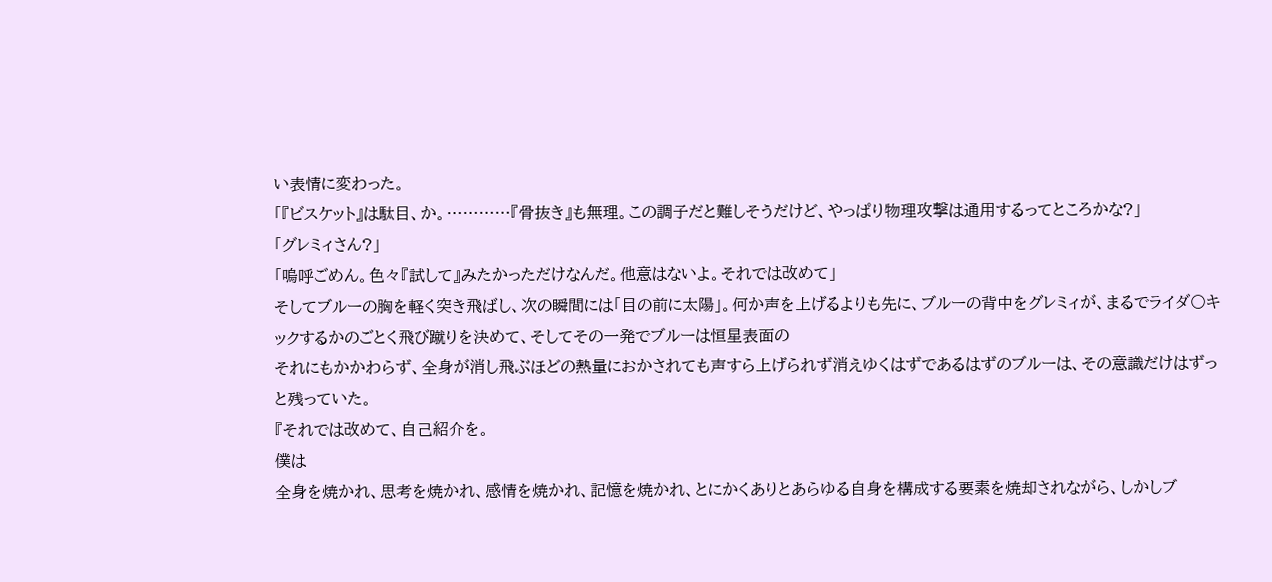い表情に変わった。
「『ビスケット』は駄目、か。…………『骨抜き』も無理。この調子だと難しそうだけど、やっぱり物理攻撃は通用するってところかな?」
「グレミィさん?」
「嗚呼ごめん。色々『試して』みたかっただけなんだ。他意はないよ。それでは改めて」
そしてブルーの胸を軽く突き飛ばし、次の瞬間には「目の前に太陽」。何か声を上げるよりも先に、ブルーの背中をグレミィが、まるでライダ〇キックするかのごとく飛び蹴りを決めて、そしてその一発でブルーは恒星表面の
それにもかかわらず、全身が消し飛ぶほどの熱量におかされても声すら上げられず消えゆくはずであるはずのブルーは、その意識だけはずっと残っていた。
『それでは改めて、自己紹介を。
僕は
全身を焼かれ、思考を焼かれ、感情を焼かれ、記憶を焼かれ、とにかくありとあらゆる自身を構成する要素を焼却されながら、しかしブ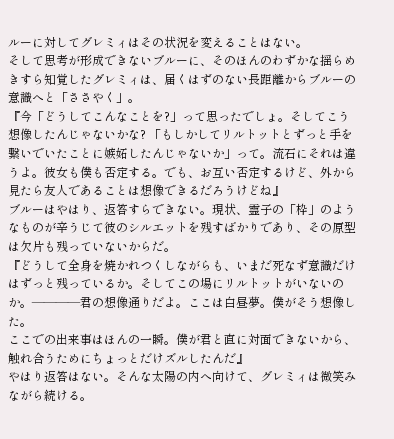ルーに対してグレミィはその状況を変えることはない。
そして思考が形成できないブルーに、そのほんのわずかな揺らめきすら知覚したグレミィは、届くはずのない長距離からブルーの意識へと「ささやく」。
『今「どうしてこんなことを?」って思ったでしょ。そしてこう想像したんじゃないかな? 「もしかしてリルトットとずっと手を繋いでいたことに嫉妬したんじゃないか」って。流石にそれは違うよ。彼女も僕も否定する。でも、お互い否定するけど、外から見たら友人であることは想像できるだろうけどね』
ブルーはやはり、返答すらできない。現状、霊子の「枠」のようなものが辛うじて彼のシルエットを残すばかりであり、その原型は欠片も残っていないからだ。
『どうして全身を焼かれつくしながらも、いまだ死なず意識だけはずっと残っているか。そしてこの場にリルトットがいないのか。――――君の想像通りだよ。ここは白昼夢。僕がそう想像した。
ここでの出来事はほんの一瞬。僕が君と直に対面できないから、触れ合うためにちょっとだけズルしたんだ』
やはり返答はない。そんな太陽の内へ向けて、グレミィは微笑みながら続ける。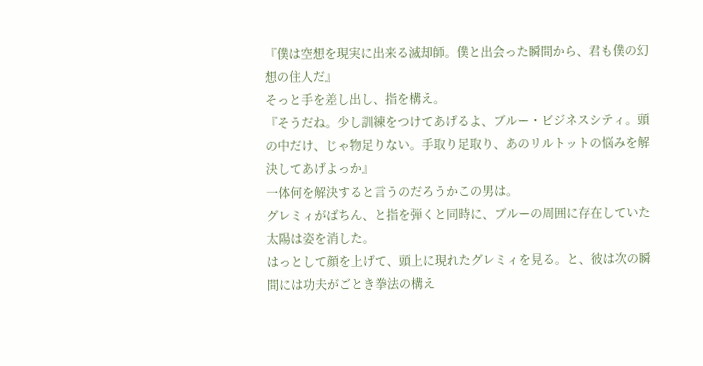『僕は空想を現実に出来る滅却師。僕と出会った瞬間から、君も僕の幻想の住人だ』
そっと手を差し出し、指を構え。
『そうだね。少し訓練をつけてあげるよ、ブルー・ビジネスシティ。頭の中だけ、じゃ物足りない。手取り足取り、あのリルトットの悩みを解決してあげよっか』
一体何を解決すると言うのだろうかこの男は。
グレミィがばちん、と指を弾くと同時に、ブルーの周囲に存在していた太陽は姿を消した。
はっとして顔を上げて、頭上に現れたグレミィを見る。と、彼は次の瞬間には功夫がごとき拳法の構え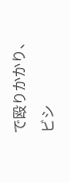で殴りかかり、ビシ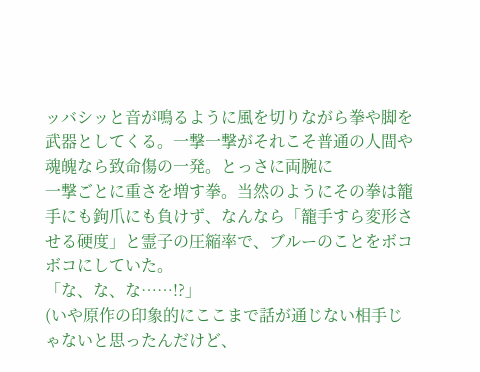ッバシッと音が鳴るように風を切りながら拳や脚を武器としてくる。一撃一撃がそれこそ普通の人間や魂魄なら致命傷の一発。とっさに両腕に
一撃ごとに重さを増す拳。当然のようにその拳は籠手にも鉤爪にも負けず、なんなら「籠手すら変形させる硬度」と霊子の圧縮率で、ブルーのことをボコボコにしていた。
「な、な、な……!?」
(いや原作の印象的にここまで話が通じない相手じゃないと思ったんだけど、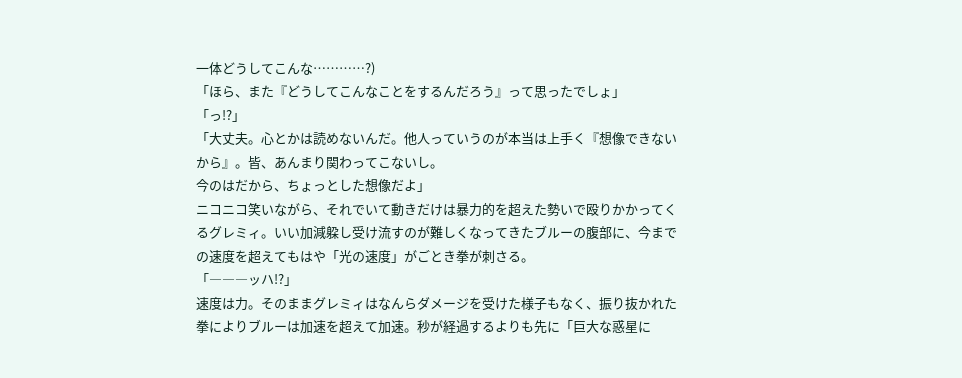一体どうしてこんな…………?)
「ほら、また『どうしてこんなことをするんだろう』って思ったでしょ」
「っ!?」
「大丈夫。心とかは読めないんだ。他人っていうのが本当は上手く『想像できないから』。皆、あんまり関わってこないし。
今のはだから、ちょっとした想像だよ」
ニコニコ笑いながら、それでいて動きだけは暴力的を超えた勢いで殴りかかってくるグレミィ。いい加減躱し受け流すのが難しくなってきたブルーの腹部に、今までの速度を超えてもはや「光の速度」がごとき拳が刺さる。
「―――ッハ!?」
速度は力。そのままグレミィはなんらダメージを受けた様子もなく、振り抜かれた拳によりブルーは加速を超えて加速。秒が経過するよりも先に「巨大な惑星に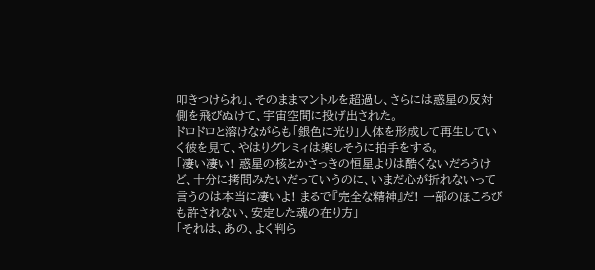叩きつけられ」、そのままマントルを超過し、さらには惑星の反対側を飛びぬけて、宇宙空間に投げ出された。
ドロドロと溶けながらも「銀色に光り」人体を形成して再生していく彼を見て、やはりグレミィは楽しそうに拍手をする。
「凄い凄い! 惑星の核とかさっきの恒星よりは酷くないだろうけど、十分に拷問みたいだっていうのに、いまだ心が折れないって言うのは本当に凄いよ! まるで『完全な精神』だ! 一部のほころびも許されない、安定した魂の在り方」
「それは、あの、よく判ら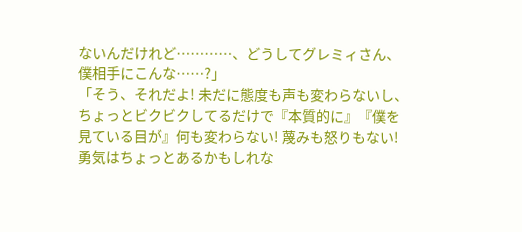ないんだけれど…………、どうしてグレミィさん、僕相手にこんな……?」
「そう、それだよ! 未だに態度も声も変わらないし、ちょっとビクビクしてるだけで『本質的に』『僕を見ている目が』何も変わらない! 蔑みも怒りもない! 勇気はちょっとあるかもしれな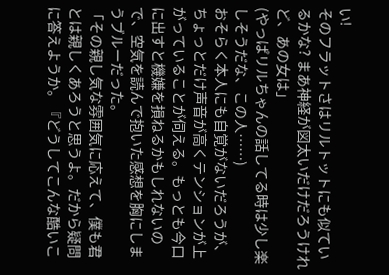い!
そのフラットさはリルトットにも似ているかな? まあ神経が図太いだけだろうけれど、あの女は」
(やっぱリルちゃんの話してる時は少し楽しそうだな、この人……)
おそらく本人にも自覚がないだろうが、ちょっとだけ声音が高くテンションが上がっていることが伺える。もっとも今口に出すと機嫌を損ねるかもしれないので、空気を読んで抱いた感想を胸にしまうブルーだった。
「その親し気な雰囲気に応えて、僕も君とは親しくあろうと思うよ。だから疑問に答えようか。『どうしてこんな酷いこ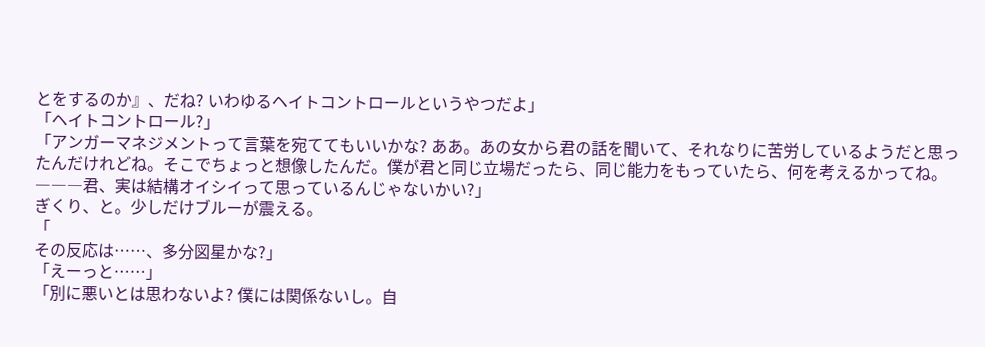とをするのか』、だね? いわゆるヘイトコントロールというやつだよ」
「ヘイトコントロール?」
「アンガーマネジメントって言葉を宛ててもいいかな? ああ。あの女から君の話を聞いて、それなりに苦労しているようだと思ったんだけれどね。そこでちょっと想像したんだ。僕が君と同じ立場だったら、同じ能力をもっていたら、何を考えるかってね。
―――君、実は結構オイシイって思っているんじゃないかい?」
ぎくり、と。少しだけブルーが震える。
「
その反応は……、多分図星かな?」
「えーっと……」
「別に悪いとは思わないよ? 僕には関係ないし。自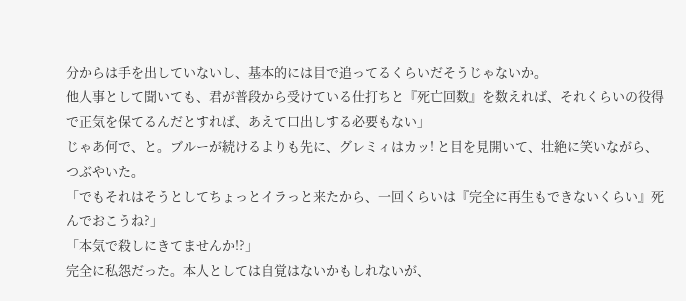分からは手を出していないし、基本的には目で追ってるくらいだそうじゃないか。
他人事として聞いても、君が普段から受けている仕打ちと『死亡回数』を数えれば、それくらいの役得で正気を保てるんだとすれば、あえて口出しする必要もない」
じゃあ何で、と。ブルーが続けるよりも先に、グレミィはカッ! と目を見開いて、壮絶に笑いながら、つぶやいた。
「でもそれはそうとしてちょっとイラっと来たから、一回くらいは『完全に再生もできないくらい』死んでおこうね?」
「本気で殺しにきてませんか!?」
完全に私怨だった。本人としては自覚はないかもしれないが、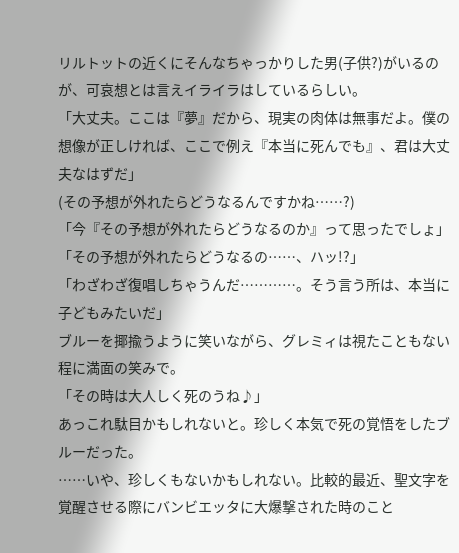リルトットの近くにそんなちゃっかりした男(子供?)がいるのが、可哀想とは言えイライラはしているらしい。
「大丈夫。ここは『夢』だから、現実の肉体は無事だよ。僕の想像が正しければ、ここで例え『本当に死んでも』、君は大丈夫なはずだ」
(その予想が外れたらどうなるんですかね……?)
「今『その予想が外れたらどうなるのか』って思ったでしょ」
「その予想が外れたらどうなるの……、ハッ!?」
「わざわざ復唱しちゃうんだ…………。そう言う所は、本当に子どもみたいだ」
ブルーを揶揄うように笑いながら、グレミィは視たこともない程に満面の笑みで。
「その時は大人しく死のうね♪」
あっこれ駄目かもしれないと。珍しく本気で死の覚悟をしたブルーだった。
……いや、珍しくもないかもしれない。比較的最近、聖文字を覚醒させる際にバンビエッタに大爆撃された時のこと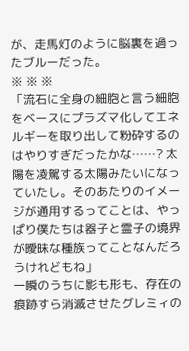が、走馬灯のように脳裏を過ったブルーだった。
※ ※ ※
「流石に全身の細胞と言う細胞をベースにプラズマ化してエネルギーを取り出して粉砕するのはやりすぎだったかな……? 太陽を凌駕する太陽みたいになっていたし。そのあたりのイメージが通用するってことは、やっぱり僕たちは器子と霊子の境界が曖昧な種族ってことなんだろうけれどもね」
一瞬のうちに影も形も、存在の痕跡すら消滅させたグレミィの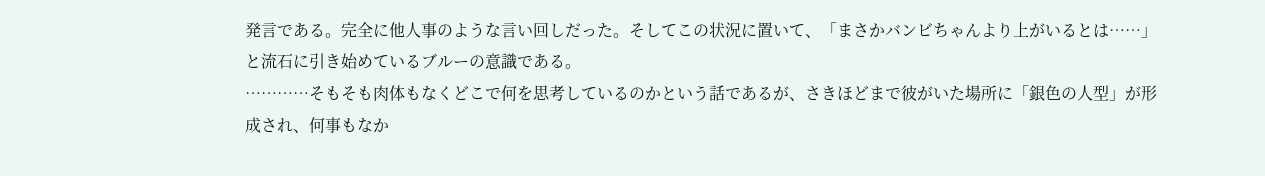発言である。完全に他人事のような言い回しだった。そしてこの状況に置いて、「まさかバンビちゃんより上がいるとは……」と流石に引き始めているブルーの意識である。
…………そもそも肉体もなくどこで何を思考しているのかという話であるが、さきほどまで彼がいた場所に「銀色の人型」が形成され、何事もなか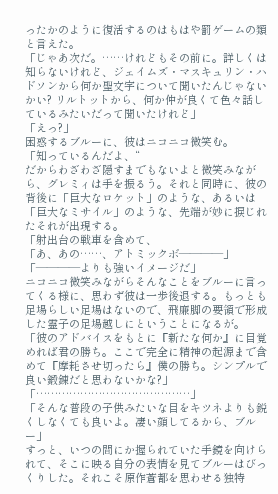ったかのように復活するのはもはや罰ゲームの類と言えた。
「じゃあ次だ。……けれどもその前に。詳しくは知らないけれど、ジェイムズ・マスキュリン・ハドソンから何か聖文字について聞いたんじゃないかい? リルトットから、何か仲が良くて色々話しているみたいだって聞いたけれど」
「えっ?」
困惑するブルーに、彼はニコニコ微笑む。
「知っているんだよ、“
だからわざわざ隠すまでもないよと微笑みながら、グレミィは手を振るう。それと同時に、彼の背後に「巨大なロケット」のような、あるいは「巨大なミサイル」のような、先端が妙に捩じれたそれが出現する。
「射出台の戦車を含めて、
「あ、あの……、アトミックボ――――」
「――――よりも強いイメージだ」
ニコニコ微笑みながらそんなことをブルーに言ってくる様に、思わず彼は一歩後退する。もっとも足場らしい足場はないので、飛廉脚の要領で形成した霊子の足場越しにということになるが。
「彼のアドバイスをもとに『新たな何か』に目覚めれば君の勝ち。ここで完全に精神の起源まで含めて『摩耗させ切ったら』僕の勝ち。シンプルで良い鍛錬だと思わないかな?」
「……………………………………」
「そんな普段の子供みたいな目をキツネよりも鋭くしなくても良いよ。凄い顔してるから、ブルー」
すっと、いつの間にか握られていた手鏡を向けられて、そこに映る自分の表情を見てブルーはびっくりした。それこそ原作蒼都を思わせる独特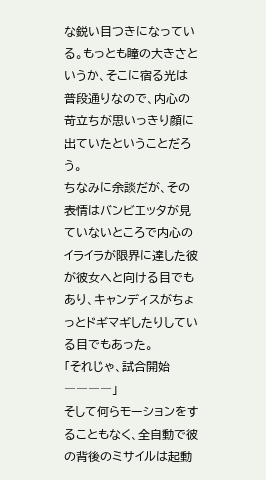な鋭い目つきになっている。もっとも瞳の大きさというか、そこに宿る光は普段通りなので、内心の苛立ちが思いっきり顔に出ていたということだろう。
ちなみに余談だが、その表情はバンビエッタが見ていないところで内心のイライラが限界に達した彼が彼女へと向ける目でもあり、キャンディスがちょっとドギマギしたりしている目でもあった。
「それじゃ、試合開始――――」
そして何らモーションをすることもなく、全自動で彼の背後のミサイルは起動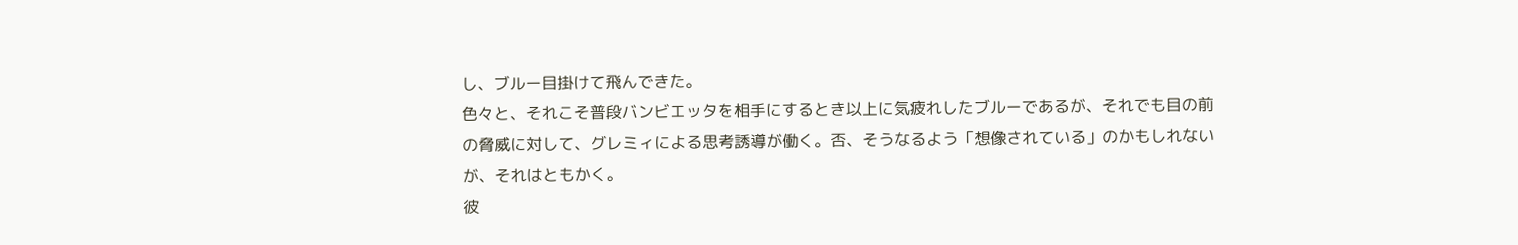し、ブルー目掛けて飛んできた。
色々と、それこそ普段バンビエッタを相手にするとき以上に気疲れしたブルーであるが、それでも目の前の脅威に対して、グレミィによる思考誘導が働く。否、そうなるよう「想像されている」のかもしれないが、それはともかく。
彼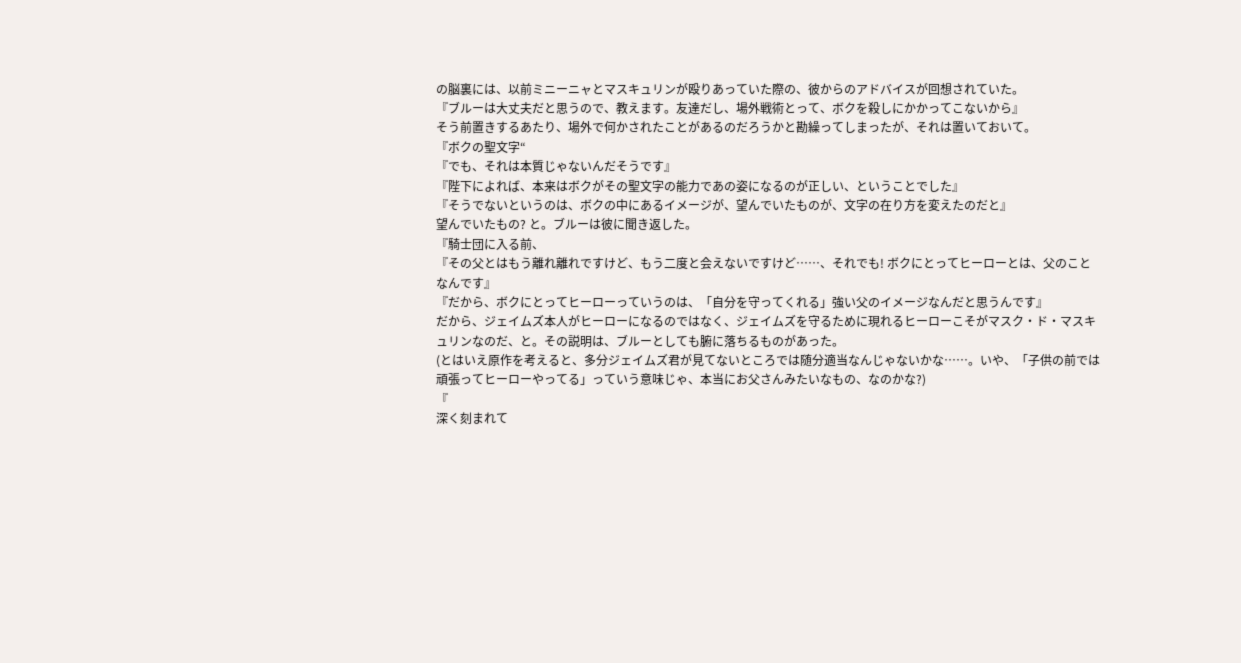の脳裏には、以前ミニーニャとマスキュリンが殴りあっていた際の、彼からのアドバイスが回想されていた。
『ブルーは大丈夫だと思うので、教えます。友達だし、場外戦術とって、ボクを殺しにかかってこないから』
そう前置きするあたり、場外で何かされたことがあるのだろうかと勘繰ってしまったが、それは置いておいて。
『ボクの聖文字“
『でも、それは本質じゃないんだそうです』
『陛下によれば、本来はボクがその聖文字の能力であの姿になるのが正しい、ということでした』
『そうでないというのは、ボクの中にあるイメージが、望んでいたものが、文字の在り方を変えたのだと』
望んでいたもの? と。ブルーは彼に聞き返した。
『騎士団に入る前、
『その父とはもう離れ離れですけど、もう二度と会えないですけど……、それでも! ボクにとってヒーローとは、父のことなんです』
『だから、ボクにとってヒーローっていうのは、「自分を守ってくれる」強い父のイメージなんだと思うんです』
だから、ジェイムズ本人がヒーローになるのではなく、ジェイムズを守るために現れるヒーローこそがマスク・ド・マスキュリンなのだ、と。その説明は、ブルーとしても腑に落ちるものがあった。
(とはいえ原作を考えると、多分ジェイムズ君が見てないところでは随分適当なんじゃないかな……。いや、「子供の前では頑張ってヒーローやってる」っていう意味じゃ、本当にお父さんみたいなもの、なのかな?)
『
深く刻まれて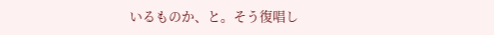いるものか、と。そう復唱し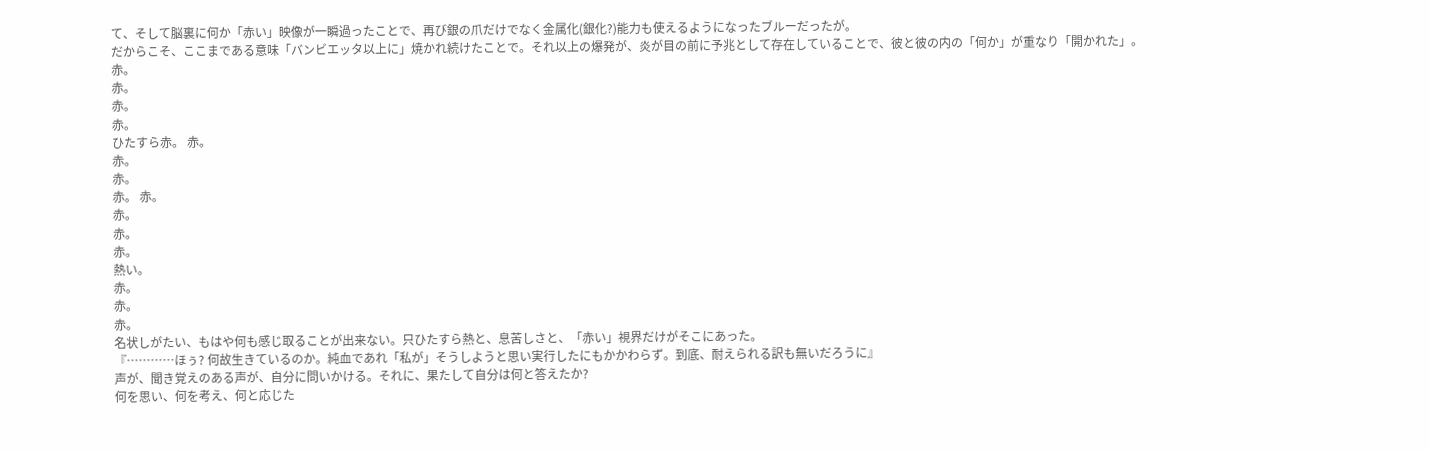て、そして脳裏に何か「赤い」映像が一瞬過ったことで、再び銀の爪だけでなく金属化(銀化?)能力も使えるようになったブルーだったが。
だからこそ、ここまである意味「バンビエッタ以上に」焼かれ続けたことで。それ以上の爆発が、炎が目の前に予兆として存在していることで、彼と彼の内の「何か」が重なり「開かれた」。
赤。
赤。
赤。
赤。
ひたすら赤。 赤。
赤。
赤。
赤。 赤。
赤。
赤。
赤。
熱い。
赤。
赤。
赤。
名状しがたい、もはや何も感じ取ることが出来ない。只ひたすら熱と、息苦しさと、「赤い」視界だけがそこにあった。
『…………ほぅ? 何故生きているのか。純血であれ「私が」そうしようと思い実行したにもかかわらず。到底、耐えられる訳も無いだろうに』
声が、聞き覚えのある声が、自分に問いかける。それに、果たして自分は何と答えたか?
何を思い、何を考え、何と応じた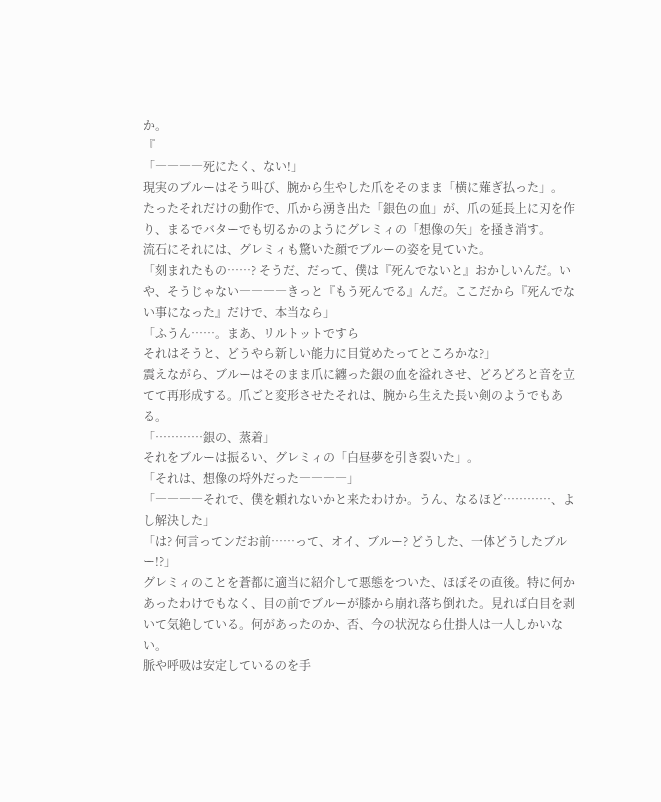か。
『
「――――死にたく、ない!」
現実のブルーはそう叫び、腕から生やした爪をそのまま「横に薙ぎ払った」。
たったそれだけの動作で、爪から湧き出た「銀色の血」が、爪の延長上に刃を作り、まるでバターでも切るかのようにグレミィの「想像の矢」を掻き消す。
流石にそれには、グレミィも驚いた顔でブルーの姿を見ていた。
「刻まれたもの……? そうだ、だって、僕は『死んでないと』おかしいんだ。いや、そうじゃない――――きっと『もう死んでる』んだ。ここだから『死んでない事になった』だけで、本当なら」
「ふうん……。まあ、リルトットですら
それはそうと、どうやら新しい能力に目覚めたってところかな?」
震えながら、ブルーはそのまま爪に纏った銀の血を溢れさせ、どろどろと音を立てて再形成する。爪ごと変形させたそれは、腕から生えた長い剣のようでもある。
「…………銀の、蒸着」
それをブルーは振るい、グレミィの「白昼夢を引き裂いた」。
「それは、想像の埒外だった――――」
「――――それで、僕を頼れないかと来たわけか。うん、なるほど…………、よし解決した」
「は? 何言ってンだお前……って、オイ、ブルー? どうした、一体どうしたブルー!?」
グレミィのことを蒼都に適当に紹介して悪態をついた、ほぼその直後。特に何かあったわけでもなく、目の前でブルーが膝から崩れ落ち倒れた。見れば白目を剥いて気絶している。何があったのか、否、今の状況なら仕掛人は一人しかいない。
脈や呼吸は安定しているのを手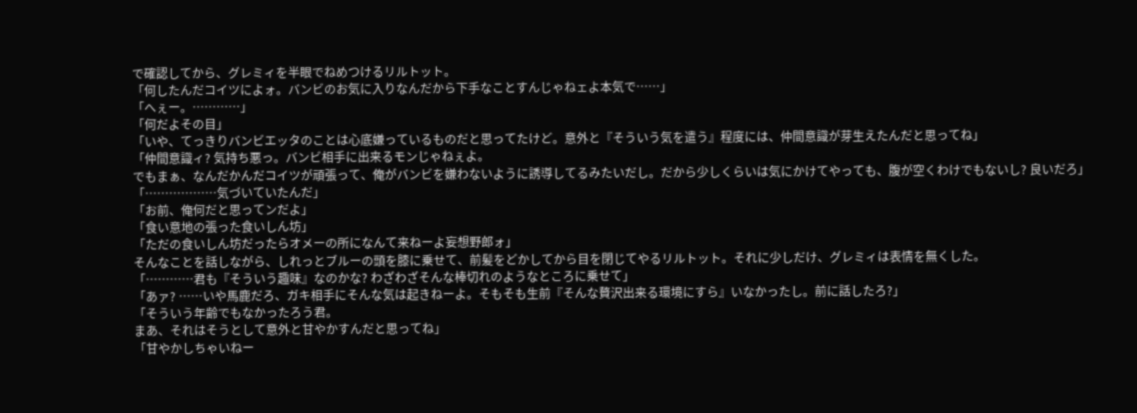で確認してから、グレミィを半眼でねめつけるリルトット。
「何したんだコイツによォ。バンビのお気に入りなんだから下手なことすんじゃねェよ本気で……」
「へぇー。…………」
「何だよその目」
「いや、てっきりバンビエッタのことは心底嫌っているものだと思ってたけど。意外と『そういう気を遣う』程度には、仲間意識が芽生えたんだと思ってね」
「仲間意識ィ? 気持ち悪っ。バンビ相手に出来るモンじゃねぇよ。
でもまぁ、なんだかんだコイツが頑張って、俺がバンビを嫌わないように誘導してるみたいだし。だから少しくらいは気にかけてやっても、腹が空くわけでもないし? 良いだろ」
「………………気づいていたんだ」
「お前、俺何だと思ってンだよ」
「食い意地の張った食いしん坊」
「ただの食いしん坊だったらオメーの所になんて来ねーよ妄想野郎ォ」
そんなことを話しながら、しれっとブルーの頭を膝に乗せて、前髪をどかしてから目を閉じてやるリルトット。それに少しだけ、グレミィは表情を無くした。
「…………君も『そういう趣味』なのかな? わざわざそんな棒切れのようなところに乗せて」
「あァ? ……いや馬鹿だろ、ガキ相手にそんな気は起きねーよ。そもそも生前『そんな贅沢出来る環境にすら』いなかったし。前に話したろ?」
「そういう年齢でもなかったろう君。
まあ、それはそうとして意外と甘やかすんだと思ってね」
「甘やかしちゃいねー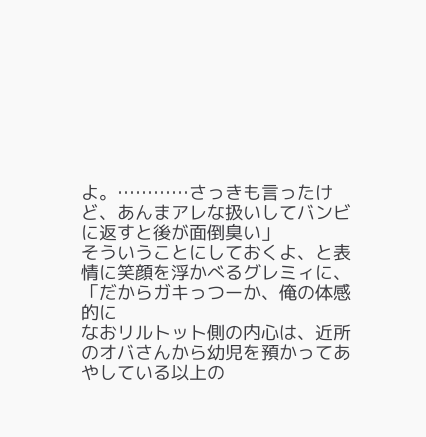よ。…………さっきも言ったけど、あんまアレな扱いしてバンビに返すと後が面倒臭い」
そういうことにしておくよ、と表情に笑顔を浮かべるグレミィに、「だからガキっつーか、俺の体感的に
なおリルトット側の内心は、近所のオバさんから幼児を預かってあやしている以上の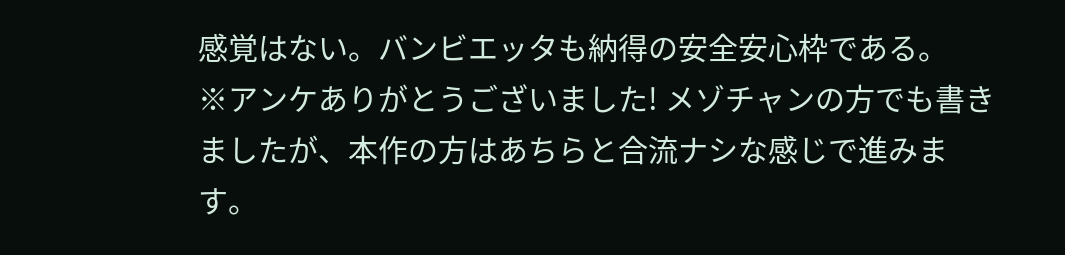感覚はない。バンビエッタも納得の安全安心枠である。
※アンケありがとうございました! メゾチャンの方でも書きましたが、本作の方はあちらと合流ナシな感じで進みます。